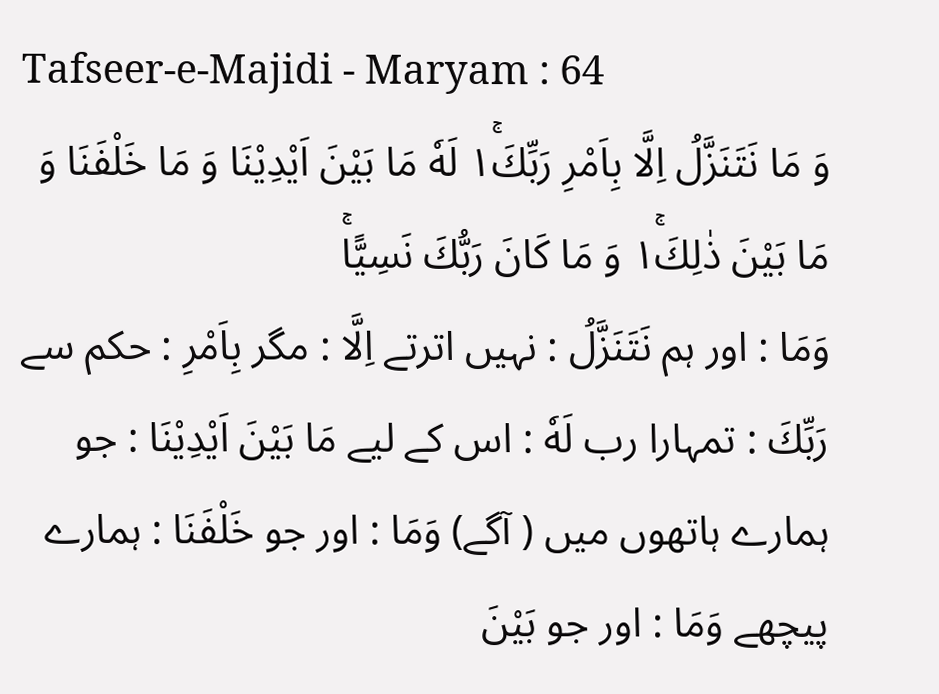Tafseer-e-Majidi - Maryam : 64
وَ مَا نَتَنَزَّلُ اِلَّا بِاَمْرِ رَبِّكَ١ۚ لَهٗ مَا بَیْنَ اَیْدِیْنَا وَ مَا خَلْفَنَا وَ مَا بَیْنَ ذٰلِكَ١ۚ وَ مَا كَانَ رَبُّكَ نَسِیًّاۚ
وَمَا : اور ہم نَتَنَزَّلُ : نہیں اترتے اِلَّا : مگر بِاَمْرِ : حکم سے رَبِّكَ : تمہارا رب لَهٗ : اس کے لیے مَا بَيْنَ اَيْدِيْنَا : جو ہمارے ہاتھوں میں ( آگے) وَمَا : اور جو خَلْفَنَا : ہمارے پیچھے وَمَا : اور جو بَيْنَ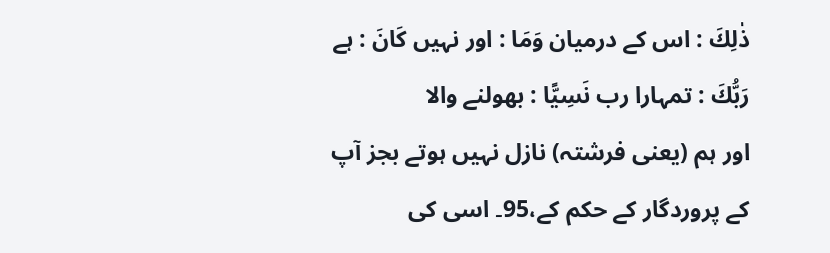ذٰلِكَ : اس کے درمیان وَمَا : اور نہیں كَانَ : ہے رَبُّكَ : تمہارا رب نَسِيًّا : بھولنے والا
اور ہم (یعنی فرشتہ) نازل نہیں ہوتے بجز آپ کے پروردگار کے حکم کے،95۔ اسی کی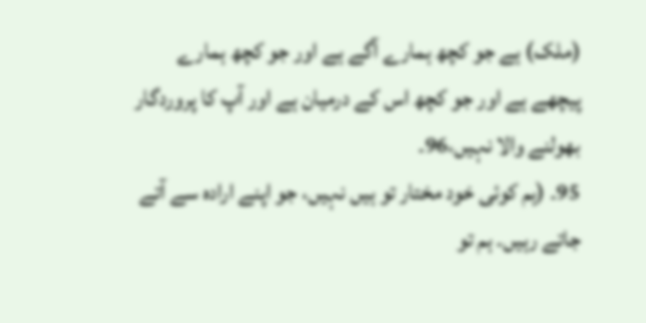(ملک) ہے جو کچھ ہمارے آگے ہے اور جو کچھ ہمارے پیچھے ہے اور جو کچھ اس کے درمیان ہے اور آپ کا پروردگار بھولنے والا نہیں،96۔
95۔ (ہم کوئی خود مختار تو ہیں نہیں، جو اپنے ارادہ سے آتے جاتے رہیں۔ ہم تو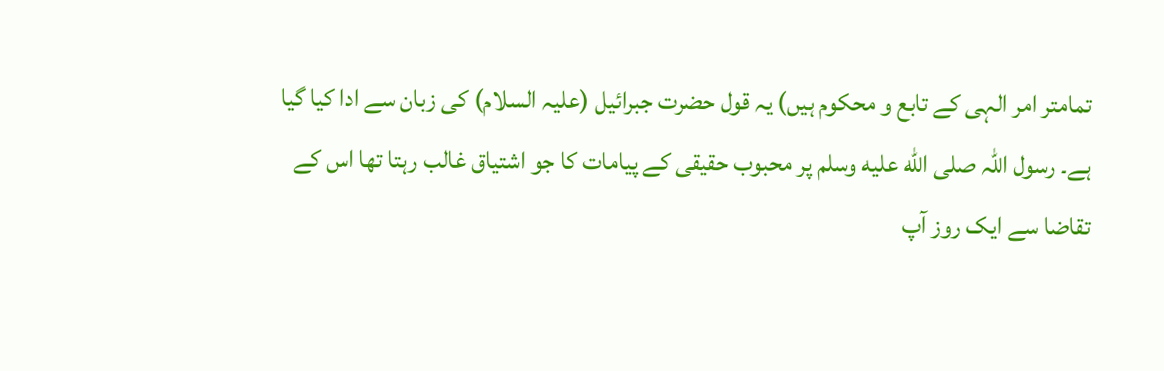تمامتر امر الہی کے تابع و محکوم ہیں) یہ قول حضرت جبرائیل (علیہ السلام) کی زبان سے ادا کیا گیا ہے۔ رسول اللہ صلى الله عليه وسلم پر محبوب حقیقی کے پیامات کا جو اشتیاق غالب رہتا تھا اس کے تقاضا سے ایک روز آپ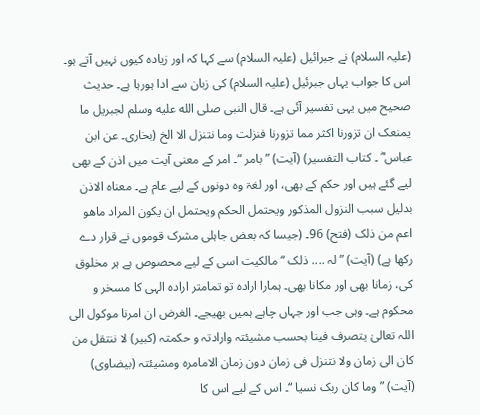(علیہ السلام) نے جبرائیل (علیہ السلام) سے کہا کہ اور زیادہ کیوں نہیں آتے ہو۔ اس کا جواب یہاں جبرئیل (علیہ السلام) کی زبان سے ادا ہورہا ہے۔ حدیث صحیح میں یہی تفسیر آئی ہے۔ قال النبی صلى الله عليه وسلم لجبریل ما یمنعک ان تزورنا اکثر مما تزورنا فنزلت وما نتنزل الا الخ (بخاری۔ عن ابن عباس ؓ ۔ کتاب التفسیر) (آیت) ” بامر “۔ امر کے معنی آیت میں اذن کے بھی لیے گئے ہیں اور حکم کے بھی، اور لغۃ وہ دونوں کے لیے عام ہے۔ معناہ الاذن بدلیل سبب النزول المذکور ویحتمل الحکم ویحتمل ان یکون المراد ماھو اعم من ذلک (فتح) 96۔ (جیسا کہ بعض جاہلی مشرک قوموں نے قرار دے رکھا ہے) (آیت) ” لہ .... ذلک “ مالکیت اسی کے لیے محصوص ہے ہر مخلوق کی، زمانا بھی اور مکانا بھی۔ ہمارا ارادہ تو تمامتر ارادہ الہی کا مسخر و محکوم ہے۔ وہی جب اور جہاں چاہے ہمیں بھیجے۔ الغرض ان امرنا موکول الی اللہ تعالیٰ یتصرف فینا بحسب مشیئتہ وارادتہ و حکمتہ (کبیر) لا ننتقل من کان الی زمان ولا نتنزل فی زمان دون زمان الامامرہ ومشیئتہ (بیضاوی) (آیت) ” وما کان ربک نسیا “۔ اس کے لیے اس کا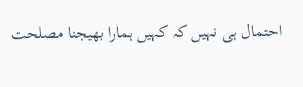احتمال ہی نہیں کہ کہیں ہمارا بھیجنا مصلحت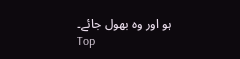ہو اور وہ بھول جائے۔
Top